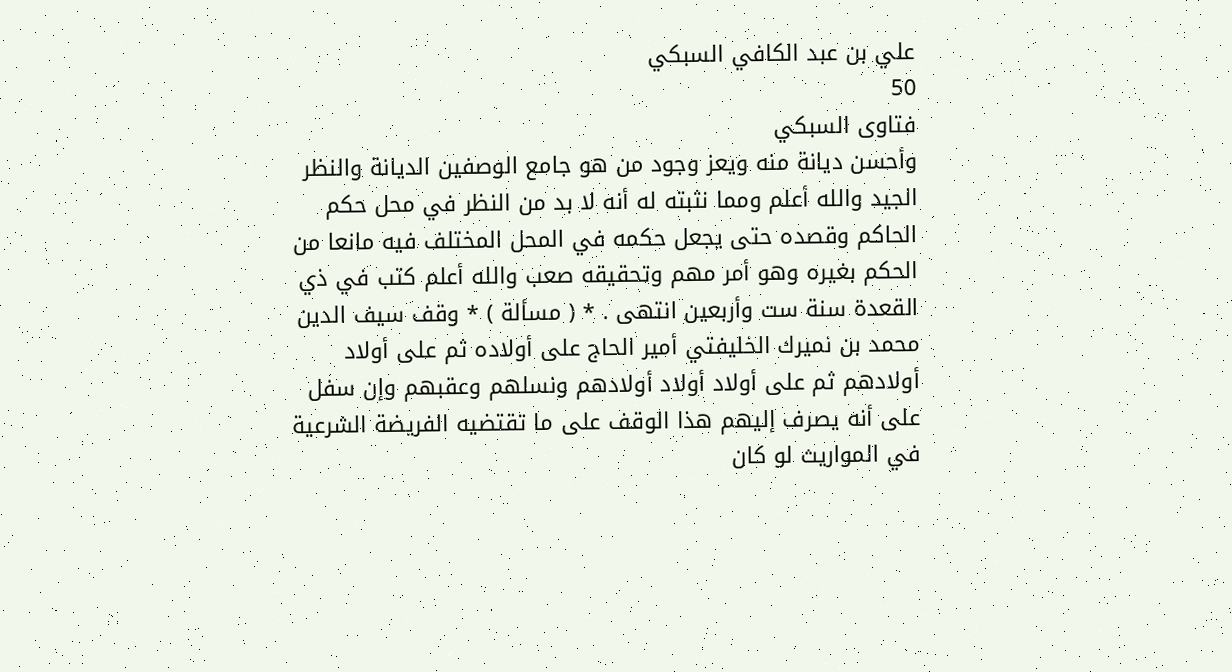علي بن عبد الكافي السبكي
50
فتاوى السبكي
وأحسن ديانة منه ويعز وجود من هو جامع الوصفين الديانة والنظر الجيد والله أعلم ومما نثبته له أنه لا بد من النظر في محل حكم الحاكم وقصده حتى يجعل حكمه في المحل المختلف فيه مانعا من الحكم بغيره وهو أمر مهم وتحقيقه صعب والله أعلم كتب في ذي القعدة سنة ست وأربعين انتهى . * ( مسألة ) * وقف سيف الدين محمد بن نميرك الخليفتي أمير الحاج على أولاده ثم على أولاد أولادهم ثم على أولاد أولاد أولادهم ونسلهم وعقبهم وإن سفل على أنه يصرف إليهم هذا الوقف على ما تقتضيه الفريضة الشرعية في المواريث لو كان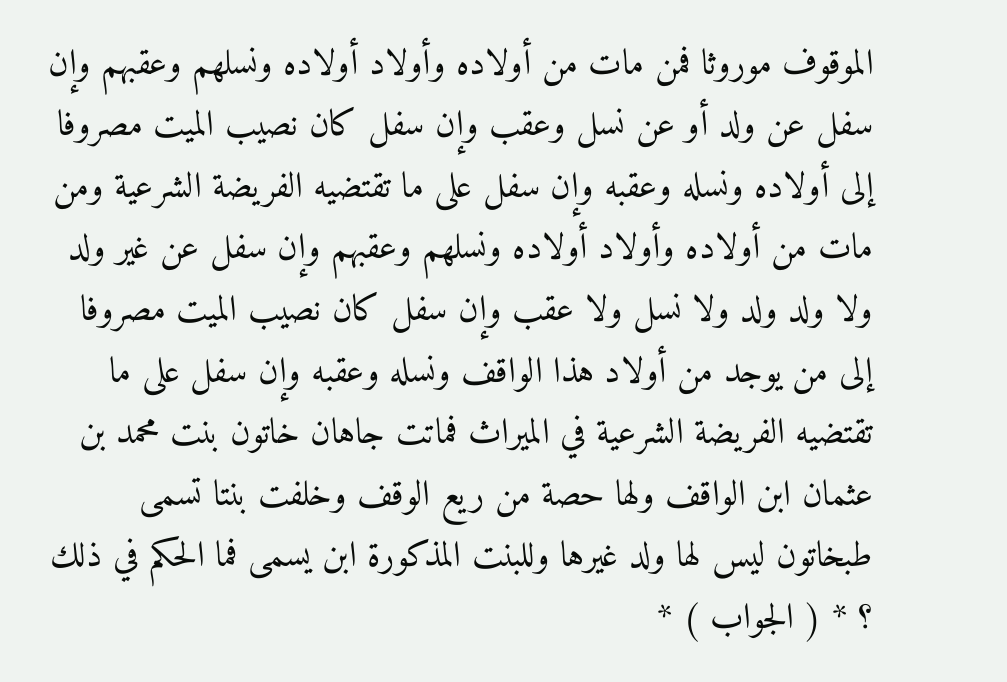الموقوف موروثا فمن مات من أولاده وأولاد أولاده ونسلهم وعقبهم وإن سفل عن ولد أو عن نسل وعقب وإن سفل كان نصيب الميت مصروفا إلى أولاده ونسله وعقبه وإن سفل على ما تقتضيه الفريضة الشرعية ومن مات من أولاده وأولاد أولاده ونسلهم وعقبهم وإن سفل عن غير ولد ولا ولد ولد ولا نسل ولا عقب وإن سفل كان نصيب الميت مصروفا إلى من يوجد من أولاد هذا الواقف ونسله وعقبه وإن سفل على ما تقتضيه الفريضة الشرعية في الميراث فماتت جاهان خاتون بنت محمد بن عثمان ابن الواقف ولها حصة من ريع الوقف وخلفت بنتا تسمى طبخاتون ليس لها ولد غيرها وللبنت المذكورة ابن يسمى فما الحكم في ذلك ؟ * ( الجواب ) *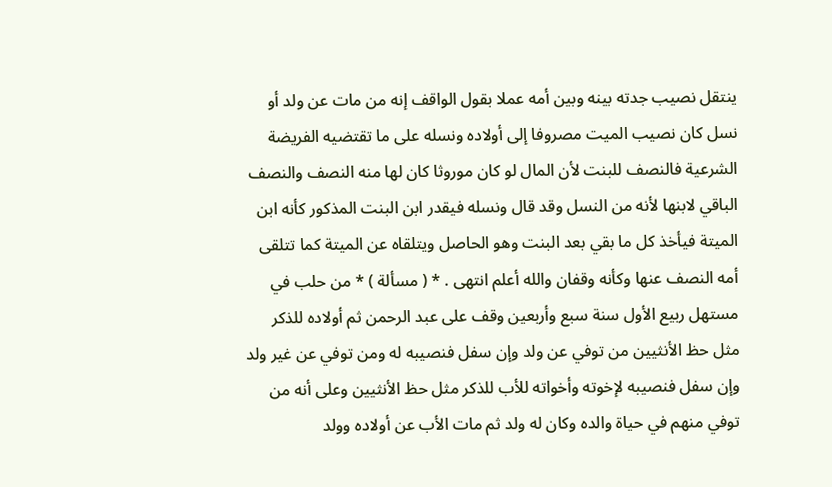ينتقل نصيب جدته بينه وبين أمه عملا بقول الواقف إنه من مات عن ولد أو نسل كان نصيب الميت مصروفا إلى أولاده ونسله على ما تقتضيه الفريضة الشرعية فالنصف للبنت لأن المال لو كان موروثا كان لها منه النصف والنصف الباقي لابنها لأنه من النسل وقد قال ونسله فيقدر ابن البنت المذكور كأنه ابن الميتة فيأخذ كل ما بقي بعد البنت وهو الحاصل ويتلقاه عن الميتة كما تتلقى أمه النصف عنها وكأنه وقفان والله أعلم انتهى . * ( مسألة ) * من حلب في مستهل ربيع الأول سنة سبع وأربعين وقف على عبد الرحمن ثم أولاده للذكر مثل حظ الأنثيين من توفي عن ولد وإن سفل فنصيبه له ومن توفي عن غير ولد وإن سفل فنصيبه لإخوته وأخواته للأب للذكر مثل حظ الأنثيين وعلى أنه من توفي منهم في حياة والده وكان له ولد ثم مات الأب عن أولاده وولد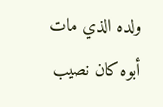ولده الذي مات أبوه كان نصيب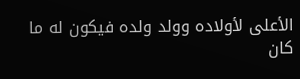الأعلى لأولاده وولد ولده فيكون له ما كان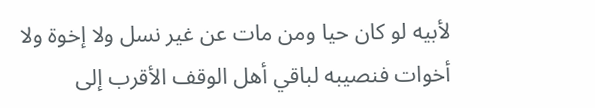لأبيه لو كان حيا ومن مات عن غير نسل ولا إخوة ولا أخوات فنصيبه لباقي أهل الوقف الأقرب إلى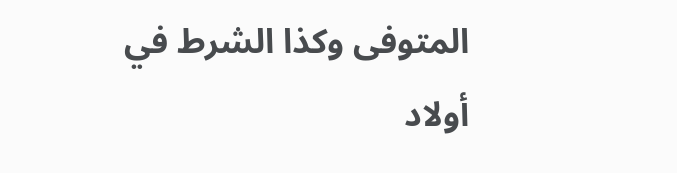المتوفى وكذا الشرط في أولاد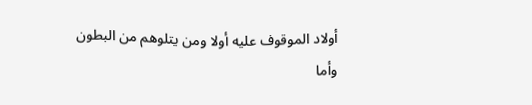أولاد الموقوف عليه أولا ومن يتلوهم من البطون وأما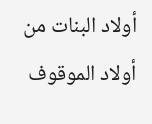أولاد البنات من أولاد الموقوف